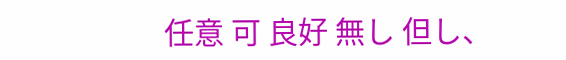任意 可 良好 無し 但し、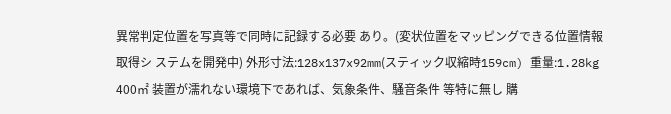異常判定位置を写真等で同時に記録する必要 あり。(変状位置をマッピングできる位置情報取得シ ステムを開発中) 外形寸法:128x137x92mm(スティック収縮時159cm) 重量:1.28kg 400㎡ 装置が濡れない環境下であれば、気象条件、騒音条件 等特に無し 購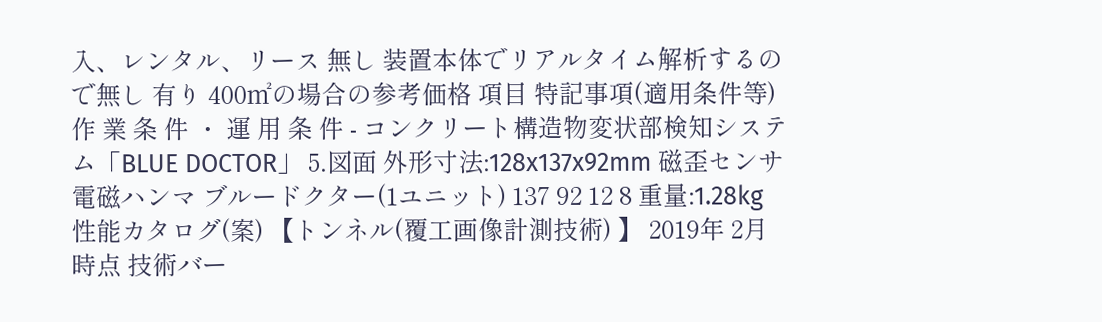入、レンタル、リース 無し 装置本体でリアルタイム解析するので無し 有り 400㎡の場合の参考価格 項目 特記事項(適用条件等) 作 業 条 件 ・ 運 用 条 件 - コンクリート構造物変状部検知システム「BLUE DOCTOR」 5.図面 外形寸法:128x137x92mm 磁歪センサ 電磁ハンマ ブルードクター(1ユニット) 137 92 12 8 重量:1.28kg 性能カタログ(案) 【トンネル(覆工画像計測技術) 】 2019年 2月時点 技術バー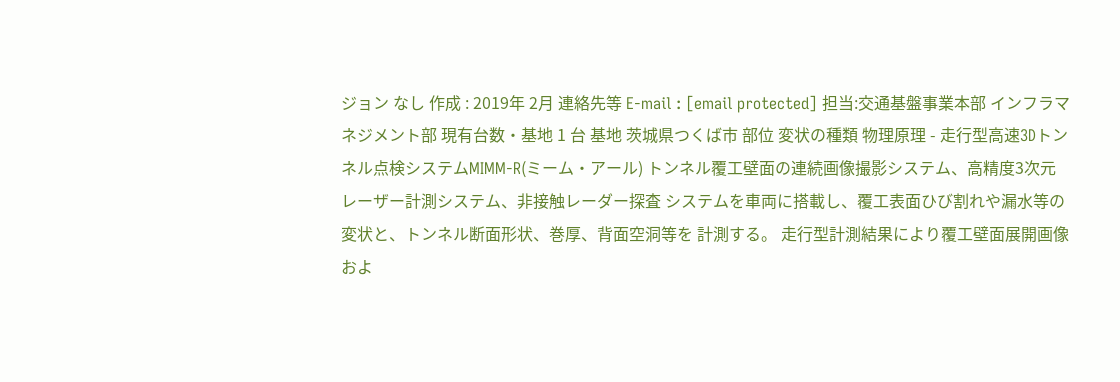ジョン なし 作成 : 2019年 2月 連絡先等 E-mail : [email protected] 担当:交通基盤事業本部 インフラマネジメント部 現有台数・基地 1 台 基地 茨城県つくば市 部位 変状の種類 物理原理 - 走行型高速3Dトンネル点検システムMIMM-R(ミーム・アール) トンネル覆工壁面の連続画像撮影システム、高精度3次元レーザー計測システム、非接触レーダー探査 システムを車両に搭載し、覆工表面ひび割れや漏水等の変状と、トンネル断面形状、巻厚、背面空洞等を 計測する。 走行型計測結果により覆工壁面展開画像およ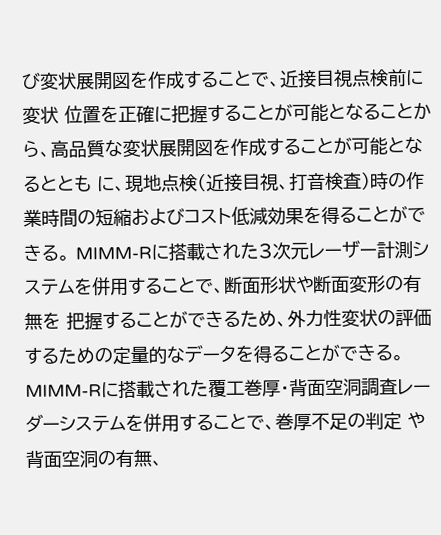び変状展開図を作成することで、近接目視点検前に変状 位置を正確に把握することが可能となることから、高品質な変状展開図を作成することが可能となるととも に、現地点検(近接目視、打音検査)時の作業時間の短縮およびコスト低減効果を得ることができる。 MIMM-Rに搭載された3次元レーザー計測システムを併用することで、断面形状や断面変形の有無を 把握することができるため、外力性変状の評価するための定量的なデータを得ることができる。 MIMM-Rに搭載された覆工巻厚・背面空洞調査レーダーシステムを併用することで、巻厚不足の判定 や背面空洞の有無、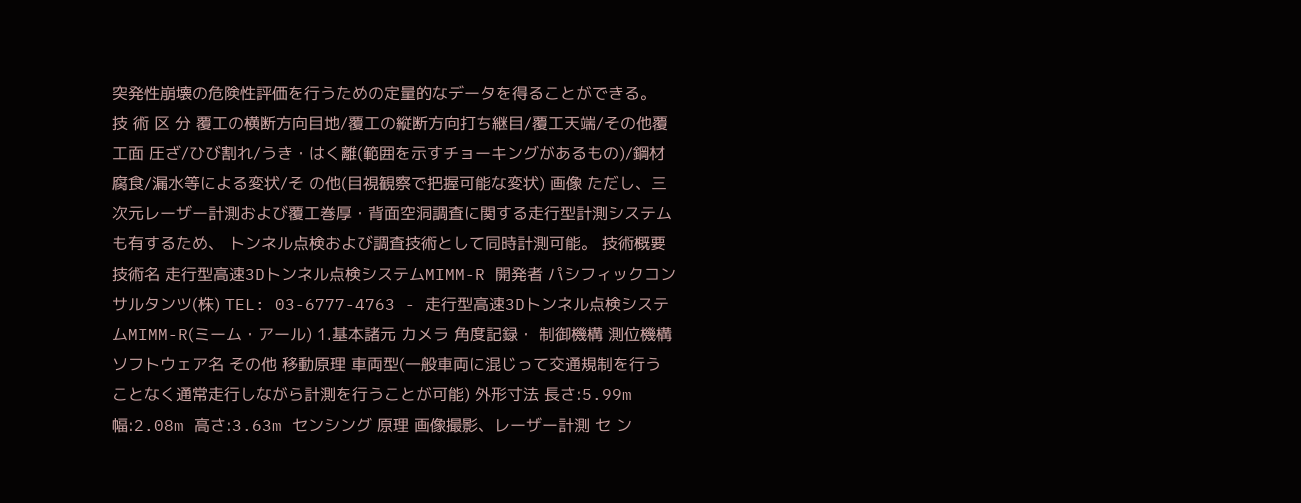突発性崩壊の危険性評価を行うための定量的なデータを得ることができる。 技 術 区 分 覆工の横断方向目地/覆工の縦断方向打ち継目/覆工天端/その他覆工面 圧ざ/ひび割れ/うき・はく離(範囲を示すチョーキングがあるもの)/鋼材腐食/漏水等による変状/そ の他(目視観察で把握可能な変状) 画像 ただし、三次元レーザー計測および覆工巻厚・背面空洞調査に関する走行型計測システムも有するため、 トンネル点検および調査技術として同時計測可能。 技術概要 技術名 走行型高速3Dトンネル点検システムMIMM-R 開発者 パシフィックコンサルタンツ(株) TEL: 03-6777-4763 - 走行型高速3Dトンネル点検システムMIMM-R(ミーム・アール) 1.基本諸元 カメラ 角度記録・ 制御機構 測位機構 ソフトウェア名 その他 移動原理 車両型(一般車両に混じって交通規制を行うことなく通常走行しながら計測を行うことが可能) 外形寸法 長さ:5.99m 幅:2.08m 高さ:3.63m センシング 原理 画像撮影、レーザー計測 セ ン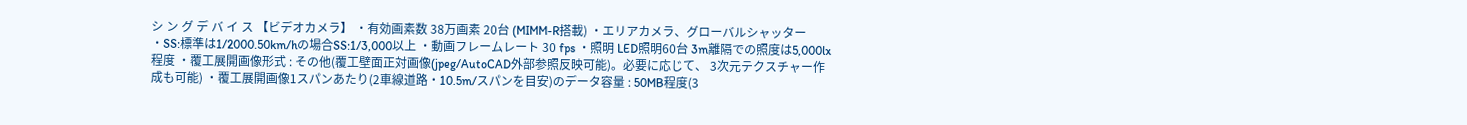シ ン グ デ バ イ ス 【ビデオカメラ】 ・有効画素数 38万画素 20台 (MIMM-R搭載) ・エリアカメラ、グローバルシャッター ・SS:標準は1/2000.50km/hの場合SS:1/3,000以上 ・動画フレームレート 30 fps ・照明 LED照明60台 3m離隔での照度は5,000lx程度 ・覆工展開画像形式 : その他(覆工壁面正対画像(jpeg/AutoCAD外部参照反映可能)。必要に応じて、 3次元テクスチャー作成も可能) ・覆工展開画像1スパンあたり(2車線道路・10.5m/スパンを目安)のデータ容量 : 50MB程度(3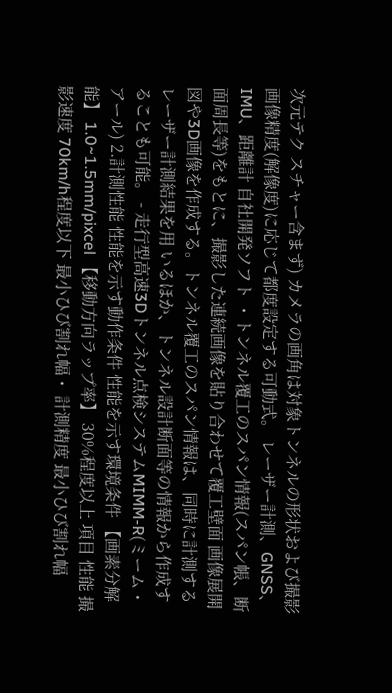次元テク スチャー含まず) カメラの画角は対象トンネルの形状および撮影画像精度(解像度)に応じて都度設定する可動式。 レーザー計測、GNSS、IMU、距離計 自社開発ソフト ・トンネル覆工のスパン情報(スパン帳、断面周長等)をもとに、撮影した連続画像を貼り合わせて覆工壁面 画像展開図や3D画像を作成する。トンネル覆工のスパン情報は、同時に計測するレーザー計測結果を用 いるほか、トンネル設計断面等の情報から作成することも可能。 - 走行型高速3Dトンネル点検システムMIMM-R(ミーム・アール) 2.計測性能 性能を示す動作条件 性能を示す環境条件 【画素分解能】 1.0~1.5mm/pixcel 【移動方向ラップ率】 30%程度以上 項目 性能 撮影速度 70km/h程度以下 最小ひび割れ幅・ 計測精度 最小ひび割れ幅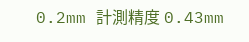0.2mm 計測精度 0.43mm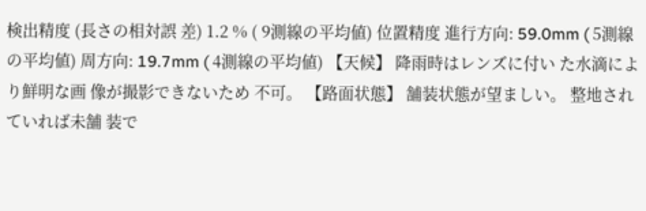検出精度 (長さの相対誤 差) 1.2 % ( 9測線の平均値) 位置精度 進行方向: 59.0mm ( 5測線の平均値) 周方向: 19.7mm ( 4測線の平均値) 【天候】 降雨時はレンズに付い た水滴により鮮明な画 像が撮影できないため 不可。 【路面状態】 舗装状態が望ましい。 整地されていれば未舗 装で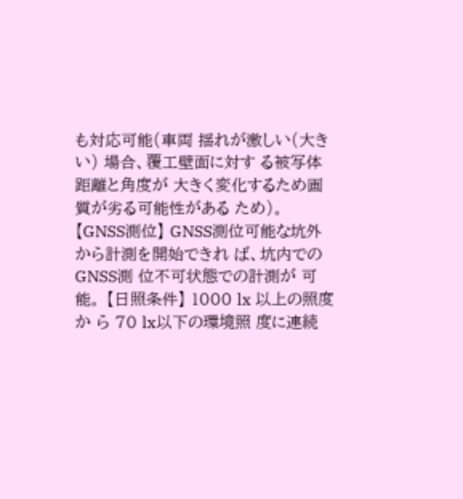も対応可能(車両 揺れが激しい(大きい) 場合、覆工壁面に対す る被写体距離と角度が 大きく変化するため画 質が劣る可能性がある ため)。 【GNSS測位】 GNSS測位可能な坑外 から計測を開始できれ ば、坑内でのGNSS測 位不可状態での計測が 可能。 【日照条件】 1000 lx 以上の照度か ら 70 lx以下の環境照 度に連続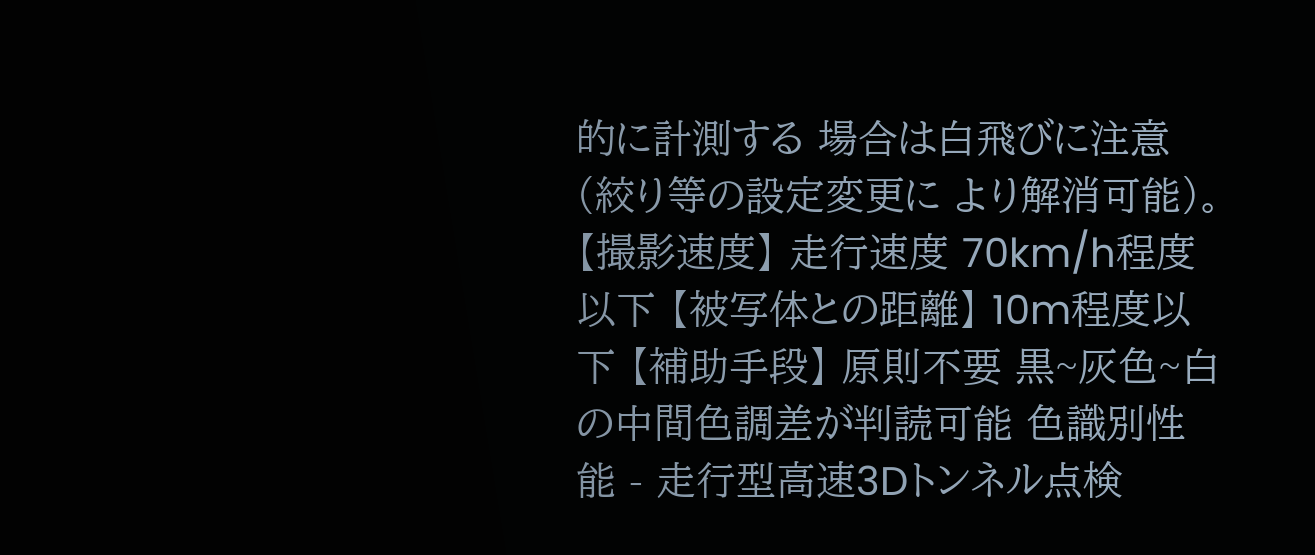的に計測する 場合は白飛びに注意 (絞り等の設定変更に より解消可能)。 【撮影速度】 走行速度 70km/h程度以下 【被写体との距離】 10m程度以下 【補助手段】 原則不要 黒~灰色~白の中間色調差が判読可能 色識別性能 - 走行型高速3Dトンネル点検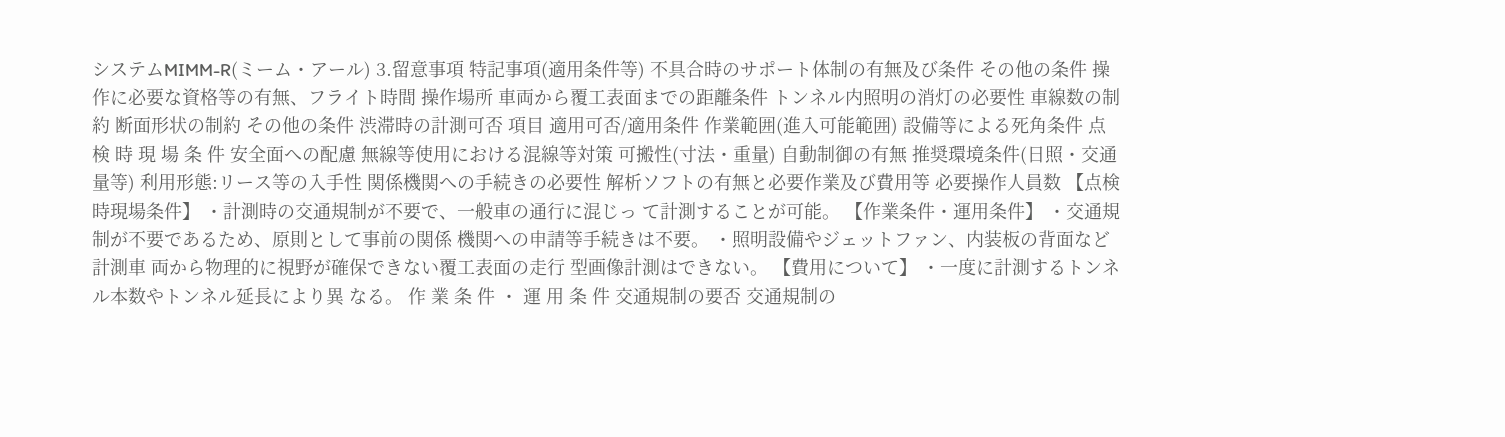システムMIMM-R(ミーム・アール) 3.留意事項 特記事項(適用条件等) 不具合時のサポート体制の有無及び条件 その他の条件 操作に必要な資格等の有無、フライト時間 操作場所 車両から覆工表面までの距離条件 トンネル内照明の消灯の必要性 車線数の制約 断面形状の制約 その他の条件 渋滞時の計測可否 項目 適用可否/適用条件 作業範囲(進入可能範囲) 設備等による死角条件 点 検 時 現 場 条 件 安全面への配慮 無線等使用における混線等対策 可搬性(寸法・重量) 自動制御の有無 推奨環境条件(日照・交通量等) 利用形態:リース等の入手性 関係機関への手続きの必要性 解析ソフトの有無と必要作業及び費用等 必要操作人員数 【点検時現場条件】 ・計測時の交通規制が不要で、一般車の通行に混じっ て計測することが可能。 【作業条件・運用条件】 ・交通規制が不要であるため、原則として事前の関係 機関への申請等手続きは不要。 ・照明設備やジェットファン、内装板の背面など計測車 両から物理的に視野が確保できない覆工表面の走行 型画像計測はできない。 【費用について】 ・一度に計測するトンネル本数やトンネル延長により異 なる。 作 業 条 件 ・ 運 用 条 件 交通規制の要否 交通規制の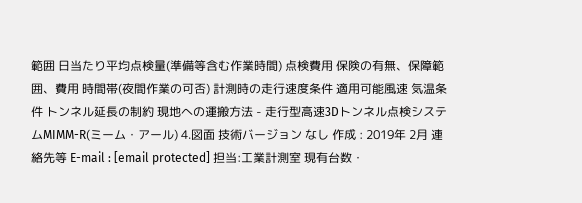範囲 日当たり平均点検量(準備等含む作業時間) 点検費用 保険の有無、保障範囲、費用 時間帯(夜間作業の可否) 計測時の走行速度条件 適用可能風速 気温条件 トンネル延長の制約 現地への運搬方法 - 走行型高速3Dトンネル点検システムMIMM-R(ミーム・アール) 4.図面 技術バージョン なし 作成 : 2019年 2月 連絡先等 E-mail : [email protected] 担当:工業計測室 現有台数・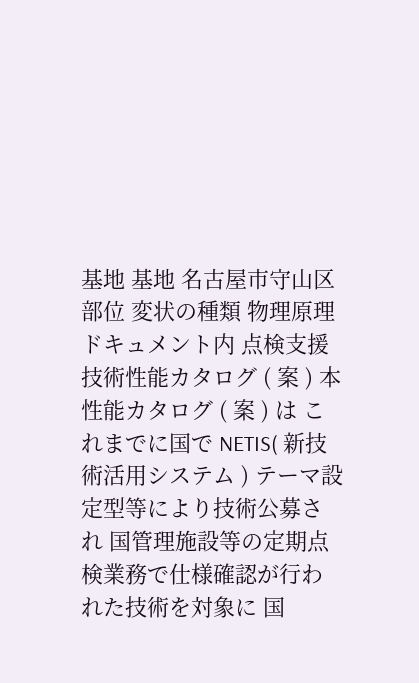基地 基地 名古屋市守山区 部位 変状の種類 物理原理 ドキュメント内 点検支援技術性能カタログ ( 案 ) 本性能カタログ ( 案 ) は これまでに国で NETIS( 新技術活用システム ) テーマ設定型等により技術公募され 国管理施設等の定期点検業務で仕様確認が行われた技術を対象に 国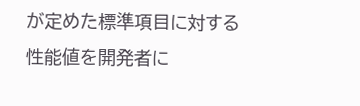が定めた標準項目に対する性能値を開発者に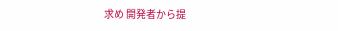求め 開発者から提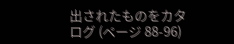出されたものをカタログ (ページ 88-96)